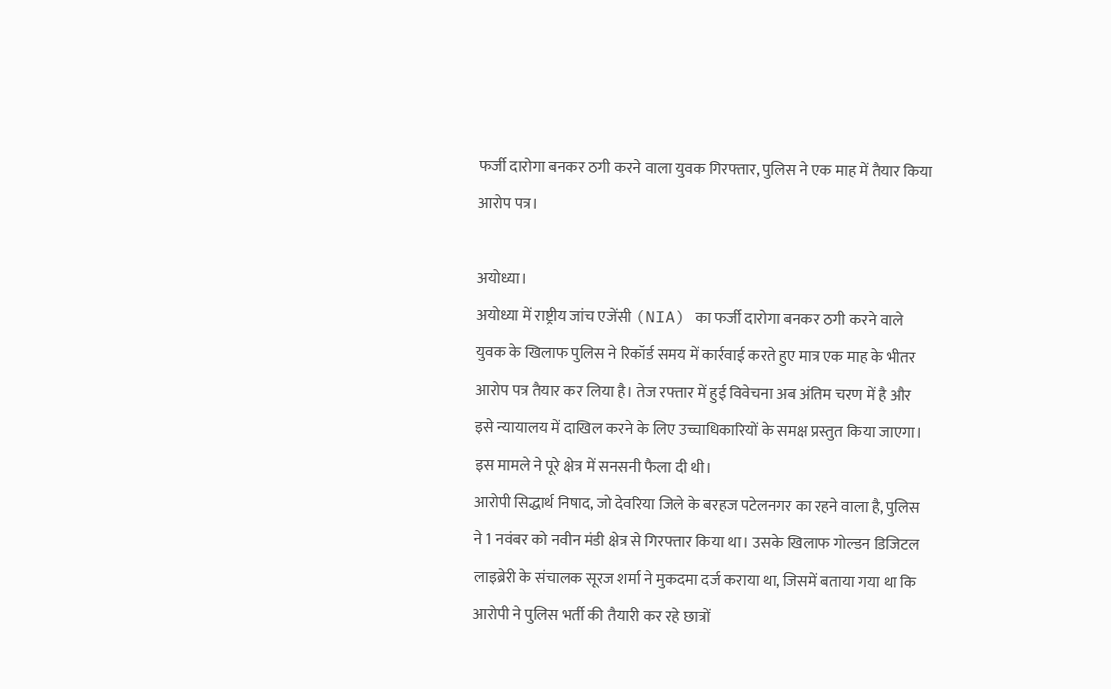फर्जी दारोगा बनकर ठगी करने वाला युवक गिरफ्तार, पुलिस ने एक माह में तैयार किया आरोप पत्र।

अयोध्या।
अयोध्या में राष्ट्रीय जांच एजेंसी (NIA) का फर्जी दारोगा बनकर ठगी करने वाले युवक के खिलाफ पुलिस ने रिकॉर्ड समय में कार्रवाई करते हुए मात्र एक माह के भीतर आरोप पत्र तैयार कर लिया है। तेज रफ्तार में हुई विवेचना अब अंतिम चरण में है और इसे न्यायालय में दाखिल करने के लिए उच्चाधिकारियों के समक्ष प्रस्तुत किया जाएगा। इस मामले ने पूरे क्षेत्र में सनसनी फैला दी थी।
आरोपी सिद्धार्थ निषाद, जो देवरिया जिले के बरहज पटेलनगर का रहने वाला है, पुलिस ने 1 नवंबर को नवीन मंडी क्षेत्र से गिरफ्तार किया था। उसके खिलाफ गोल्डन डिजिटल लाइब्रेरी के संचालक सूरज शर्मा ने मुकदमा दर्ज कराया था, जिसमें बताया गया था कि आरोपी ने पुलिस भर्ती की तैयारी कर रहे छात्रों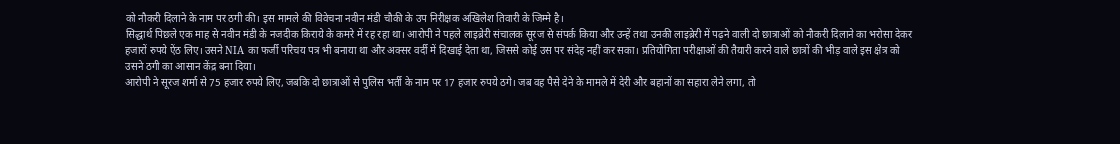को नौकरी दिलाने के नाम पर ठगी की। इस मामले की विवेचना नवीन मंडी चौकी के उप निरीक्षक अखिलेश तिवारी के जिम्मे है।
सिद्धार्थ पिछले एक माह से नवीन मंडी के नजदीक किराये के कमरे में रह रहा था। आरोपी ने पहले लाइब्रेरी संचालक सूरज से संपर्क किया और उन्हें तथा उनकी लाइब्रेरी में पढ़ने वाली दो छात्राओं को नौकरी दिलाने का भरोसा देकर हजारों रुपये ऐंठ लिए। उसने NIA का फर्जी परिचय पत्र भी बनाया था और अक्सर वर्दी में दिखाई देता था, जिससे कोई उस पर संदेह नहीं कर सका। प्रतियोगिता परीक्षाओं की तैयारी करने वाले छात्रों की भीड़ वाले इस क्षेत्र को उसने ठगी का आसान केंद्र बना दिया।
आरोपी ने सूरज शर्मा से 75 हजार रुपये लिए, जबकि दो छात्राओं से पुलिस भर्ती के नाम पर 17 हजार रुपये ठगे। जब वह पैसे देने के मामले में देरी और बहानों का सहारा लेने लगा, तो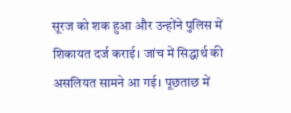सूरज को शक हुआ और उन्होंने पुलिस में शिकायत दर्ज कराई। जांच में सिद्धार्थ की असलियत सामने आ गई। पूछताछ में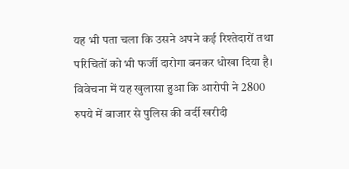यह भी पता चला कि उसने अपने कई रिश्तेदारों तथा परिचितों को भी फर्जी दारोगा बनकर धोखा दिया है।
विवेचना में यह खुलासा हुआ कि आरोपी ने 2800 रुपये में बाजार से पुलिस की वर्दी खरीदी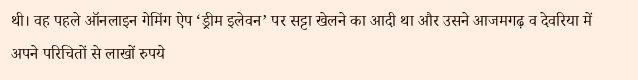थी। वह पहले ऑनलाइन गेमिंग ऐप ‘ड्रीम इलेवन’ पर सट्टा खेलने का आदी था और उसने आजमगढ़ व देवरिया में अपने परिचितों से लाखों रुपये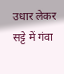उधार लेकर सट्टे में गंवा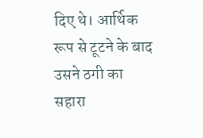दिए थे। आर्थिक रूप से टूटने के बाद उसने ठगी का सहारा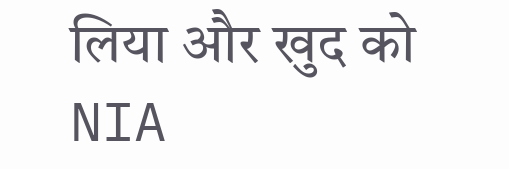लिया और खुद को NIA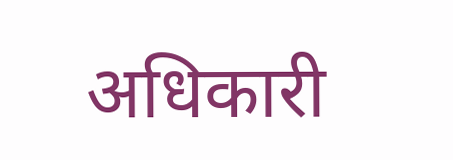अधिकारी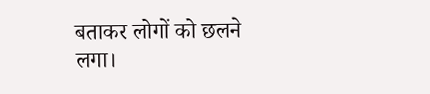बताकर लोगों को छलने लगा।